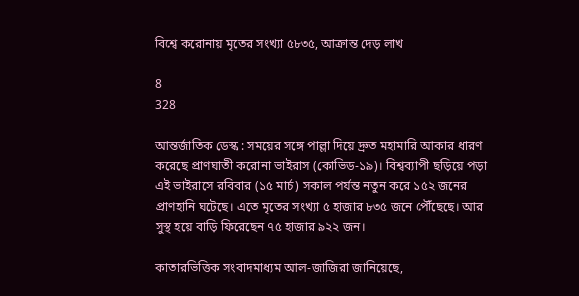বিশ্বে করোনায় মৃতের সংখ্যা ৫৮৩৫, আক্রান্ত দেড় লাখ

8
328

আন্তর্জাতিক ডেস্ক : সময়ের সঙ্গে পাল্লা দিয়ে দ্রুত মহামারি আকার ধারণ করেছে প্রাণঘাতী করোনা ভাইরাস (কোভিড-১৯)। বিশ্বব্যাপী ছড়িয়ে পড়া এই ভাইরাসে রবিবার (১৫ মার্চ) সকাল পর্যন্ত নতুন করে ১৫২ জনের প্রাণহানি ঘটেছে। এতে মৃতের সংখ্যা ৫ হাজার ৮৩৫ জনে পৌঁছেছে। আর সুস্থ হয়ে বাড়ি ফিরেছেন ৭৫ হাজার ৯২২ জন।

কাতারভিত্তিক সংবাদমাধ্যম আল-জাজিরা জানিয়েছে,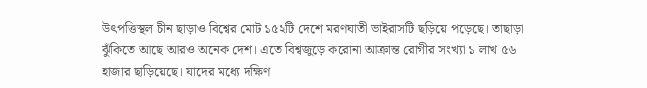উৎপত্তিস্থল চীন ছাড়াও বিশ্বের মোট ১৫২টি দেশে মরণঘাতী ভাইরাসটি ছড়িয়ে পড়েছে। তাছাড়া ঝুঁকিতে আছে আরও অনেক দেশ। এতে বিশ্বজুড়ে করোনা আক্রান্ত রোগীর সংখ্যা ১ লাখ ৫৬ হাজার ছাড়িয়েছে। যাদের মধ্যে দক্ষিণ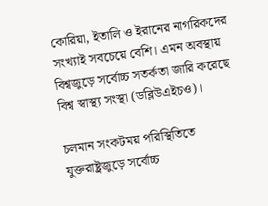কোরিয়া, ইতালি ও ইরানের নাগরিকদের সংখ্যাই সবচেয়ে বেশি। এমন অবস্থায় বিশ্বজুড়ে সর্বোচ্চ সতর্কতা জারি করেছে বিশ্ব স্বাস্থ্য সংস্থা (ডব্লিউএইচও)।

চলমান সংকটময় পরিস্থিতিতে যুক্তরাষ্ট্রজুড়ে সর্বোচ্চ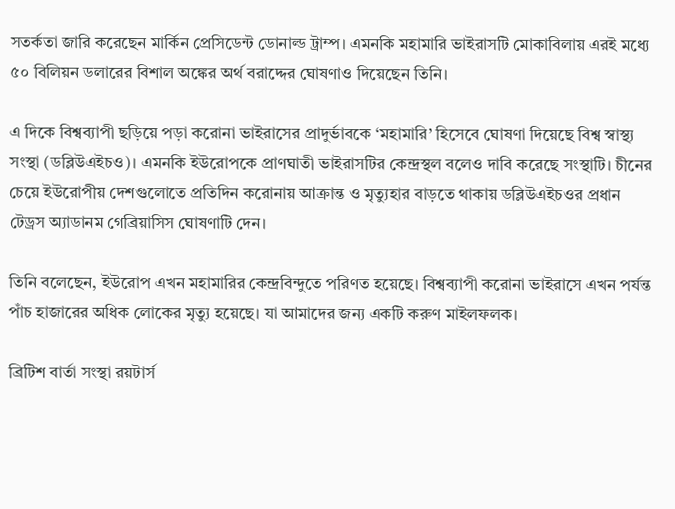সতর্কতা জারি করেছেন মার্কিন প্রেসিডেন্ট ডোনাল্ড ট্রাম্প। এমনকি মহামারি ভাইরাসটি মোকাবিলায় এরই মধ্যে ৫০ বিলিয়ন ডলারের বিশাল অঙ্কের অর্থ বরাদ্দের ঘোষণাও দিয়েছেন তিনি।

এ দিকে বিশ্বব্যাপী ছড়িয়ে পড়া করোনা ভাইরাসের প্রাদুর্ভাবকে ‘মহামারি’ হিসেবে ঘোষণা দিয়েছে বিশ্ব স্বাস্থ্য সংস্থা (ডব্লিউএইচও)। এমনকি ইউরোপকে প্রাণঘাতী ভাইরাসটির কেন্দ্রস্থল বলেও দাবি করেছে সংস্থাটি। চীনের চেয়ে ইউরোপীয় দেশগুলোতে প্রতিদিন করোনায় আক্রান্ত ও মৃত্যুহার বাড়তে থাকায় ডব্লিউএইচওর প্রধান টেড্রস অ্যাডানম গেব্রিয়াসিস ঘোষণাটি দেন।

তিনি বলেছেন, ইউরোপ এখন মহামারির কেন্দ্রবিন্দুতে পরিণত হয়েছে। বিশ্বব্যাপী করোনা ভাইরাসে এখন পর্যন্ত পাঁচ হাজারের অধিক লোকের মৃত্যু হয়েছে। যা আমাদের জন্য একটি করুণ মাইলফলক।

ব্রিটিশ বার্তা সংস্থা রয়টার্স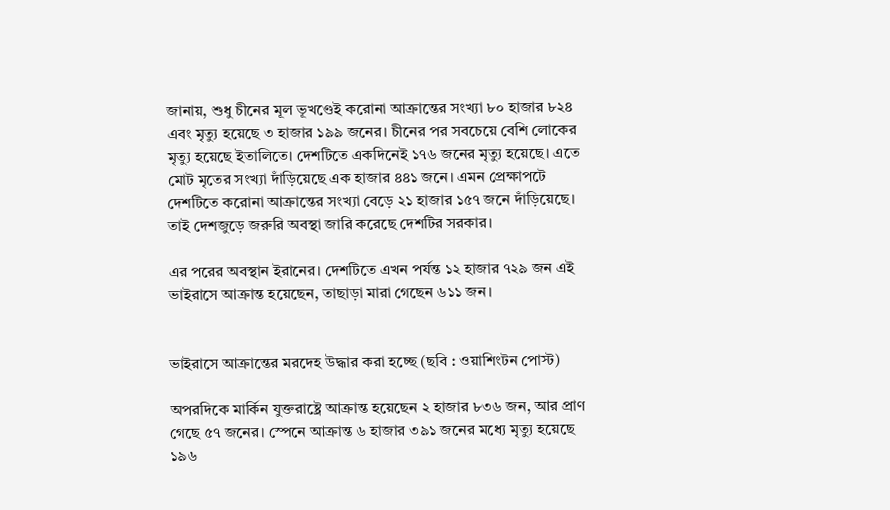জানায়, শুধু চীনের মূল ভূখণ্ডেই করোনা আক্রান্তের সংখ্যা ৮০ হাজার ৮২৪ এবং মৃত্যু হয়েছে ৩ হাজার ১৯৯ জনের। চীনের পর সবচেয়ে বেশি লোকের মৃত্যু হয়েছে ইতালিতে। দেশটিতে একদিনেই ১৭৬ জনের মৃত্যু হয়েছে। এতে মোট মৃতের সংখ্যা দাঁড়িয়েছে এক হাজার ৪৪১ জনে। এমন প্রেক্ষাপটে দেশটিতে করোনা আক্রান্তের সংখ্যা বেড়ে ২১ হাজার ১৫৭ জনে দাঁড়িয়েছে। তাই দেশজুড়ে জরুরি অবস্থা জারি করেছে দেশটির সরকার।

এর পরের অবস্থান ইরানের। দেশটিতে এখন পর্যন্ত ১২ হাজার ৭২৯ জন এই ভাইরাসে আক্রান্ত হয়েছেন, তাছাড়া মারা গেছেন ৬১১ জন।


ভাইরাসে আক্রান্তের মরদেহ উদ্ধার করা হচ্ছে (ছবি : ওয়াশিংটন পোস্ট)

অপরদিকে মার্কিন যুক্তরাষ্ট্রে আক্রান্ত হয়েছেন ২ হাজার ৮৩৬ জন, আর প্রাণ গেছে ৫৭ জনের। স্পেনে আক্রান্ত ৬ হাজার ৩৯১ জনের মধ্যে মৃত্যু হয়েছে ১৯৬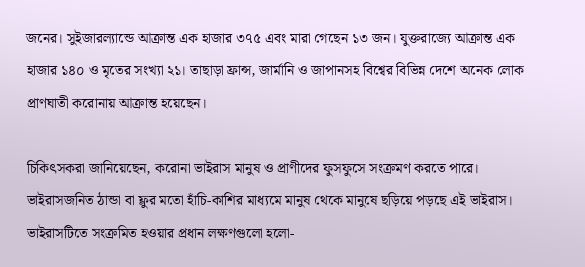জনের। সুইজারল্যান্ডে আক্রান্ত এক হাজার ৩৭৫ এবং মারা গেছেন ১৩ জন। যুক্তরাজ্যে আক্রান্ত এক হাজার ১৪০ ও মৃতের সংখ্যা ২১। তাছাড়া ফ্রান্স, জার্মানি ও জাপানসহ বিশ্বের বিভিন্ন দেশে অনেক লোক প্রাণঘাতী করোনায় আক্রান্ত হয়েছেন।

চিকিৎসকরা জানিয়েছেন, করোনা ভাইরাস মানুষ ও প্রাণীদের ফুসফুসে সংক্রমণ করতে পারে। ভাইরাসজনিত ঠান্ডা বা ফ্লুর মতো হাঁচি-কাশির মাধ্যমে মানুষ থেকে মানুষে ছড়িয়ে পড়ছে এই ভাইরাস। ভাইরাসটিতে সংক্রমিত হওয়ার প্রধান লক্ষণগুলো হলো-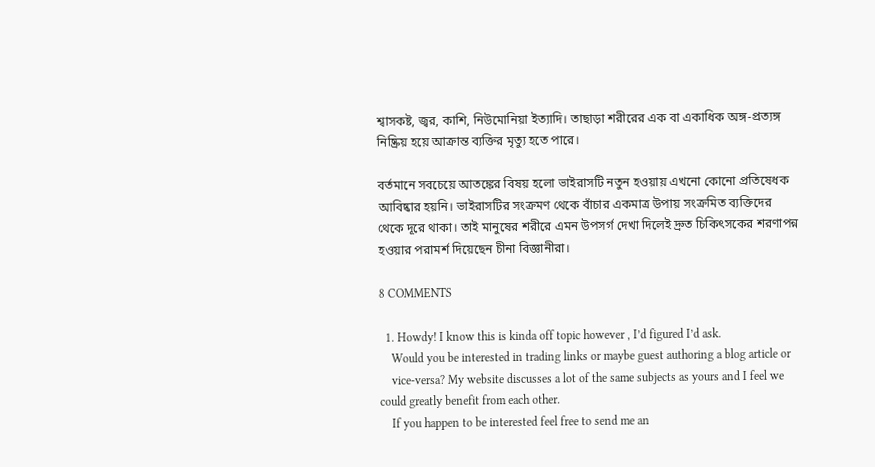শ্বাসকষ্ট, জ্বর, কাশি, নিউমোনিয়া ইত্যাদি। তাছাড়া শরীরের এক বা একাধিক অঙ্গ-প্রত্যঙ্গ নিষ্ক্রিয় হয়ে আক্রান্ত ব্যক্তির মৃত্যু হতে পারে।

বর্তমানে সবচেয়ে আতঙ্কের বিষয় হলো ভাইরাসটি নতুন হওয়ায় এখনো কোনো প্রতিষেধক আবিষ্কার হয়নি। ভাইরাসটির সংক্রমণ থেকে বাঁচার একমাত্র উপায় সংক্রমিত ব্যক্তিদের থেকে দূরে থাকা। তাই মানুষের শরীরে এমন উপসর্গ দেখা দিলেই দ্রুত চিকিৎসকের শরণাপন্ন হওয়ার পরামর্শ দিয়েছেন চীনা বিজ্ঞানীরা।

8 COMMENTS

  1. Howdy! I know this is kinda off topic however , I’d figured I’d ask.
    Would you be interested in trading links or maybe guest authoring a blog article or
    vice-versa? My website discusses a lot of the same subjects as yours and I feel we could greatly benefit from each other.
    If you happen to be interested feel free to send me an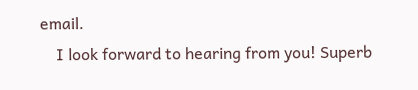email.
    I look forward to hearing from you! Superb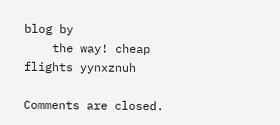blog by
    the way! cheap flights yynxznuh

Comments are closed.